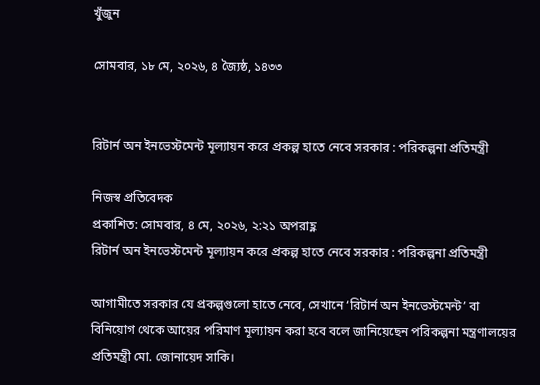খুঁজুন

সোমবার, ১৮ মে, ২০২৬, ৪ জ্যৈষ্ঠ, ১৪৩৩


রিটার্ন অন ইনভেস্টমেন্ট মূল্যায়ন করে প্রকল্প হাতে নেবে সরকার : পরিকল্পনা প্রতিমন্ত্রী

নিজস্ব প্রতিবেদক
প্রকাশিত: সোমবার, ৪ মে, ২০২৬, ২:২১ অপরাহ্ণ
রিটার্ন অন ইনভেস্টমেন্ট মূল্যায়ন করে প্রকল্প হাতে নেবে সরকার : পরিকল্পনা প্রতিমন্ত্রী

আগামীতে সরকার যে প্রকল্পগুলো হাতে নেবে, সেখানে ‘রিটার্ন অন ইনভেস্টমেন্ট’ বা বিনিয়োগ থেকে আয়ের পরিমাণ মূল্যায়ন করা হবে বলে জানিয়েছেন পরিকল্পনা মন্ত্রণালয়ের প্রতিমন্ত্রী মো. জোনায়েদ সাকি।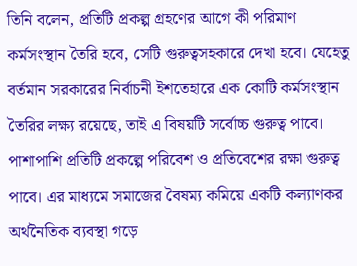তিনি বলেন, প্রতিটি প্রকল্প গ্রহণের আগে কী পরিমাণ কর্মসংস্থান তৈরি হবে, সেটি গুরুত্বসহকারে দেখা হবে। যেহেতু বর্তমান সরকারের নির্বাচনী ইশতেহারে এক কোটি কর্মসংস্থান তৈরির লক্ষ্য রয়েছে, তাই এ বিষয়টি সর্বোচ্চ গুরুত্ব পাবে। পাশাপাশি প্রতিটি প্রকল্পে পরিবেশ ও প্রতিবেশের রক্ষা গুরুত্ব পাবে। এর মাধ্যমে সমাজের বৈষম্য কমিয়ে একটি কল্যাণকর অর্থনৈতিক ব্যবস্থা গড়ে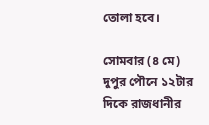তোলা হবে।

সোমবার (৪ মে) দুপুর পৌনে ১২টার দিকে রাজধানীর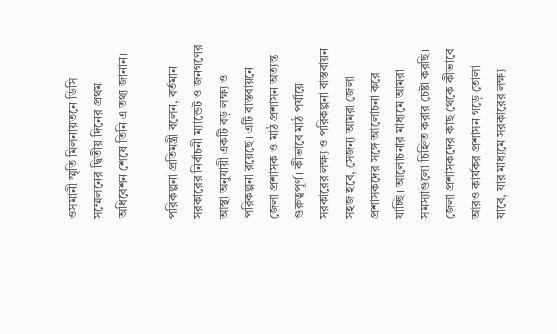ওসমানী স্মৃতি মিলনায়তনে ডিসি সম্মেলনের দ্বিতীয় দিনের প্রথম অধিবেশন শেষে তিনি এ তথ্য জানান।

পরিকল্পনা প্রতিমন্ত্রী বলেন, বর্তমান সরকারের নির্বাচনী ম্যান্ডেট ও জনগণের আস্থা অনুযায়ী একটি বড় লক্ষ্য ও পরিকল্পনা রয়েছে। এটি বাস্তবায়নে জেলা প্রশাসক ও মাঠ প্রশাসন অত্যন্ত গুরুত্বপূর্ণ। কীভাবে মাঠ পর্যায়ে সরকারের লক্ষ্য ও পরিকল্পনা বাস্তবায়ন সহজ হবে, সেজন্য আমরা জেলা প্রশাসকদের সঙ্গে আলোচনা করে যাচ্ছি। আলোচনার মাধ্যমে আমরা সমস্যাগুলো চিহ্নিত করার চেষ্টা করছি। জেলা প্রশাসকদের কাছ থেকে কীভাবে আরও কার্যকর প্রশাসন গড়ে তোলা যাবে, যার মাধ্যমে সরকারের লক্ষ্য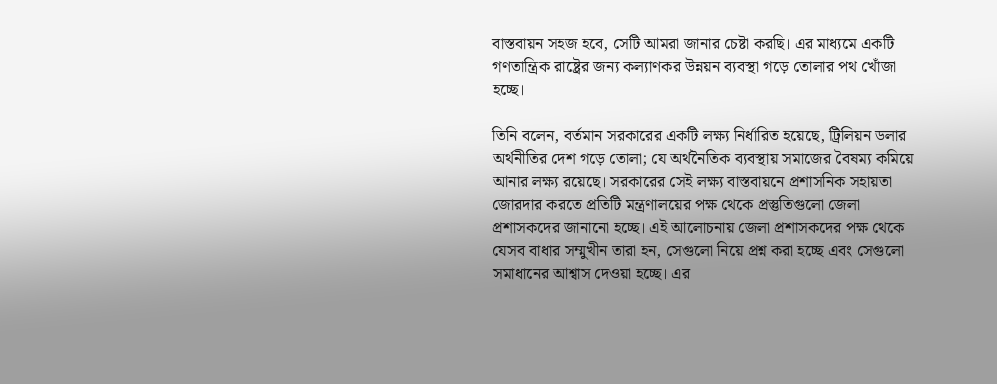বাস্তবায়ন সহজ হবে, সেটি আমরা জানার চেষ্টা করছি। এর মাধ্যমে একটি গণতান্ত্রিক রাষ্ট্রের জন্য কল্যাণকর উন্নয়ন ব্যবস্থা গড়ে তোলার পথ খোঁজা হচ্ছে।

তিনি বলেন, বর্তমান সরকারের একটি লক্ষ্য নির্ধারিত হয়েছে, ট্রিলিয়ন ডলার অর্থনীতির দেশ গড়ে তোলা; যে অর্থনৈতিক ব্যবস্থায় সমাজের বৈষম্য কমিয়ে আনার লক্ষ্য রয়েছে। সরকারের সেই লক্ষ্য বাস্তবায়নে প্রশাসনিক সহায়তা জোরদার করতে প্রতিটি মন্ত্রণালয়ের পক্ষ থেকে প্রস্তুতিগুলো জেলা প্রশাসকদের জানানো হচ্ছে। এই আলোচনায় জেলা প্রশাসকদের পক্ষ থেকে যেসব বাধার সম্মুখীন তারা হন, সেগুলো নিয়ে প্রশ্ন করা হচ্ছে এবং সেগুলো সমাধানের আশ্বাস দেওয়া হচ্ছে। এর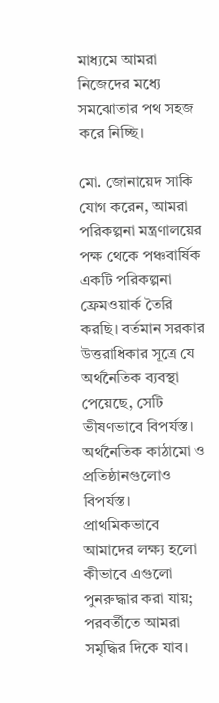মাধ্যমে আমরা নিজেদের মধ্যে সমঝোতার পথ সহজ করে নিচ্ছি।

মো. জোনায়েদ সাকি যোগ করেন, আমরা পরিকল্পনা মন্ত্রণালয়ের পক্ষ থেকে পঞ্চবার্ষিক একটি পরিকল্পনা ফ্রেমওয়ার্ক তৈরি করছি। বর্তমান সরকার উত্তরাধিকার সূত্রে যে অর্থনৈতিক ব্যবস্থা পেয়েছে, সেটি ভীষণভাবে বিপর্যস্ত। অর্থনৈতিক কাঠামো ও প্রতিষ্ঠানগুলোও বিপর্যস্ত। প্রাথমিকভাবে আমাদের লক্ষ্য হলো কীভাবে এগুলো পুনরুদ্ধার করা যায়; পরবর্তীতে আমরা সমৃদ্ধির দিকে যাব।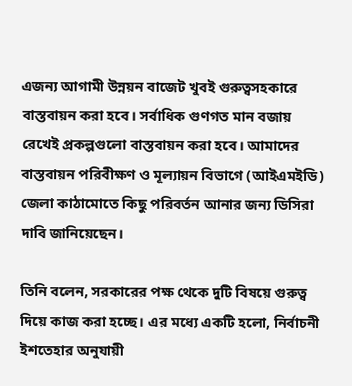এজন্য আগামী উন্নয়ন বাজেট খুবই গুরুত্বসহকারে বাস্তবায়ন করা হবে। সর্বাধিক গুণগত মান বজায় রেখেই প্রকল্পগুলো বাস্তবায়ন করা হবে। আমাদের বাস্তবায়ন পরিবীক্ষণ ও মূল্যায়ন বিভাগে (আইএমইডি) জেলা কাঠামোতে কিছু পরিবর্তন আনার জন্য ডিসিরা দাবি জানিয়েছেন।

তিনি বলেন, সরকারের পক্ষ থেকে দুটি বিষয়ে গুরুত্ব দিয়ে কাজ করা হচ্ছে। এর মধ্যে একটি হলো, নির্বাচনী ইশতেহার অনুযায়ী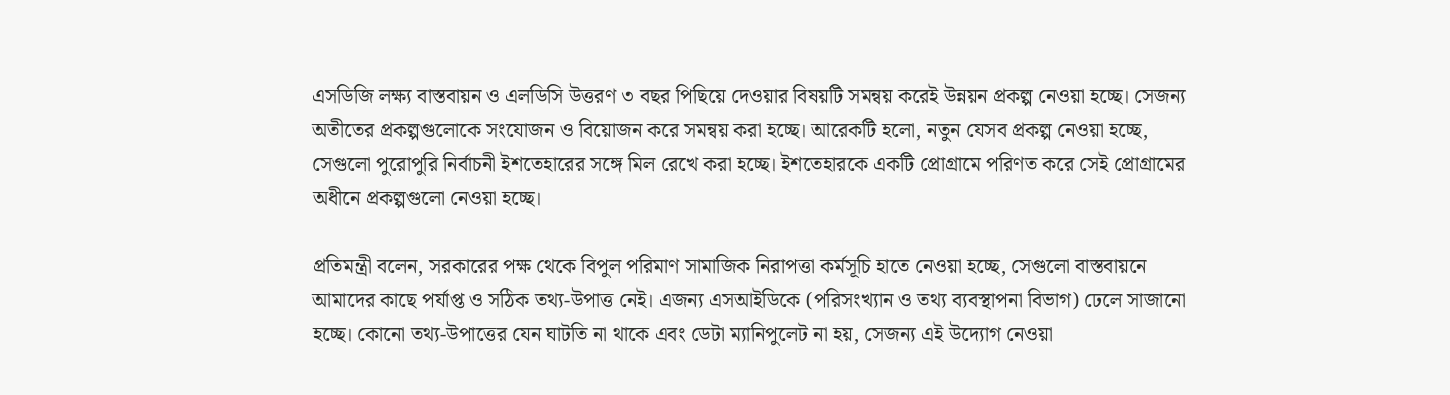এসডিজি লক্ষ্য বাস্তবায়ন ও এলডিসি উত্তরণ ৩ বছর পিছিয়ে দেওয়ার বিষয়টি সমন্বয় করেই উন্নয়ন প্রকল্প নেওয়া হচ্ছে। সেজন্য অতীতের প্রকল্পগুলোকে সংযোজন ও বিয়োজন করে সমন্বয় করা হচ্ছে। আরেকটি হলো, নতুন যেসব প্রকল্প নেওয়া হচ্ছে, সেগুলো পুরোপুরি নির্বাচনী ইশতেহারের সঙ্গে মিল রেখে করা হচ্ছে। ইশতেহারকে একটি প্রোগ্রামে পরিণত করে সেই প্রোগ্রামের অধীনে প্রকল্পগুলো নেওয়া হচ্ছে।

প্রতিমন্ত্রী বলেন, সরকারের পক্ষ থেকে বিপুল পরিমাণ সামাজিক নিরাপত্তা কর্মসূচি হাতে নেওয়া হচ্ছে, সেগুলো বাস্তবায়নে আমাদের কাছে পর্যাপ্ত ও সঠিক তথ্য-উপাত্ত নেই। এজন্য এসআইডিকে (পরিসংখ্যান ও তথ্য ব্যবস্থাপনা বিভাগ) ঢেলে সাজানো হচ্ছে। কোনো তথ্য-উপাত্তের যেন ঘাটতি না থাকে এবং ডেটা ম্যানিপুলেট না হয়, সেজন্য এই উদ্যোগ নেওয়া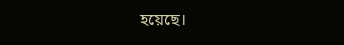হয়েছে।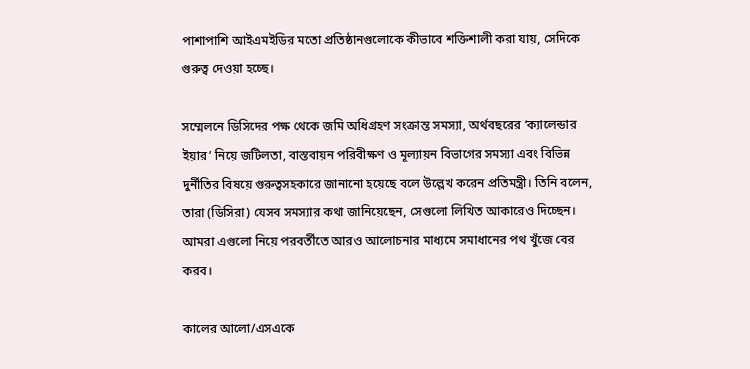পাশাপাশি আইএমইডির মতো প্রতিষ্ঠানগুলোকে কীভাবে শক্তিশালী করা যায়, সেদিকে গুরুত্ব দেওয়া হচ্ছে।

সম্মেলনে ডিসিদের পক্ষ থেকে জমি অধিগ্রহণ সংক্রান্ত সমস্যা, অর্থবছরের ‘ক্যালেন্ডার ইয়ার’ নিয়ে জটিলতা, বাস্তবায়ন পরিবীক্ষণ ও মূল্যায়ন বিভাগের সমস্যা এবং বিভিন্ন দুর্নীতির বিষয়ে গুরুত্বসহকারে জানানো হয়েছে বলে উল্লেখ করেন প্রতিমন্ত্রী। তিনি বলেন, তারা (ডিসিরা) যেসব সমস্যার কথা জানিয়েছেন, সেগুলো লিখিত আকারেও দিচ্ছেন। আমরা এগুলো নিয়ে পরবর্তীতে আরও আলোচনার মাধ্যমে সমাধানের পথ খুঁজে বের করব।

কালের আলো/এসএকে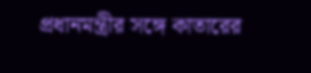প্রধানমন্ত্রীর সঙ্গে কাতারের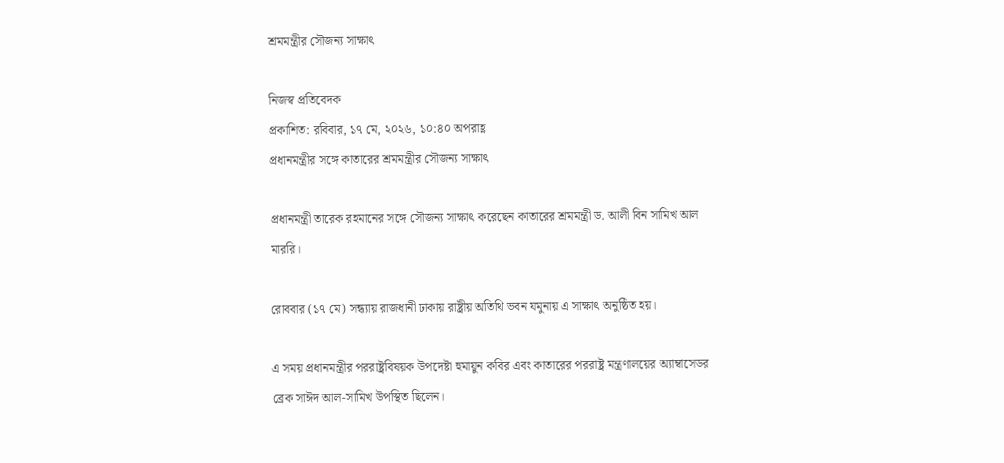শ্রমমন্ত্রীর সৌজন্য সাক্ষাৎ

নিজস্ব প্রতিবেদক
প্রকাশিত: রবিবার, ১৭ মে, ২০২৬, ১০:৪০ অপরাহ্ণ
প্রধানমন্ত্রীর সঙ্গে কাতারের শ্রমমন্ত্রীর সৌজন্য সাক্ষাৎ

প্রধানমন্ত্রী তারেক রহমানের সঙ্গে সৌজন্য সাক্ষাৎ করেছেন কাতারের শ্রমমন্ত্রী ড. আলী বিন সামিখ আল মাররি।

রোববার (১৭ মে) সন্ধ্যায় রাজধানী ঢাকায় রাষ্ট্রীয় অতিথি ভবন যমুনায় এ সাক্ষাৎ অনুষ্ঠিত হয়।

এ সময় প্রধানমন্ত্রীর পররাষ্ট্রবিষয়ক উপদেষ্টা হুমায়ুন কবির এবং কাতারের পররাষ্ট্র মন্ত্রণালয়ের অ্যাম্বাসেডর ব্রেক সাঈদ আল-সামিখ উপস্থিত ছিলেন।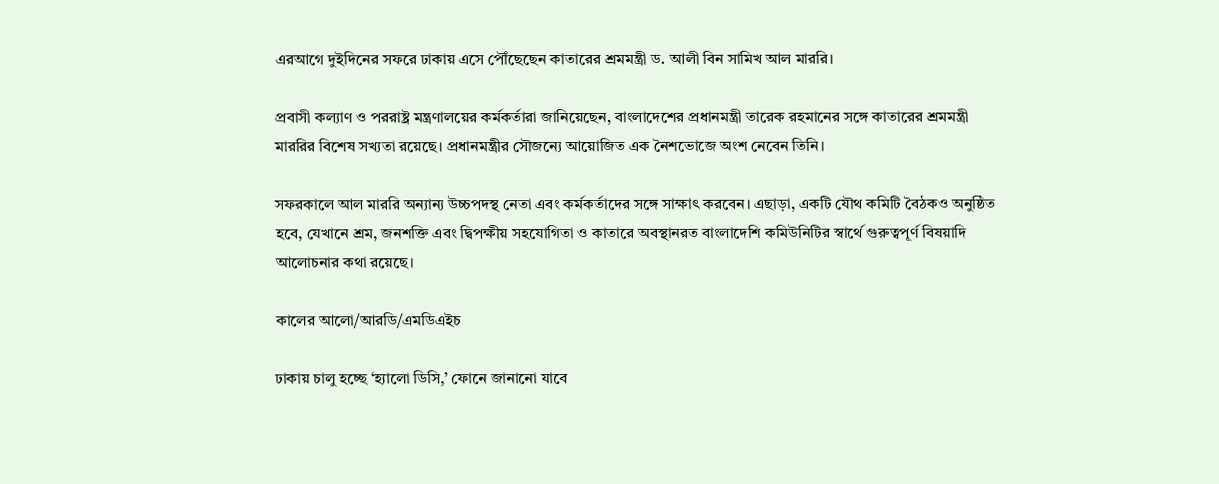এরআগে দুইদিনের সফরে ঢাকায় এসে পৌঁছেছেন কাতারের শ্রমমন্ত্রী ড. আলী বিন সামিখ আল মাররি।

প্রবাসী কল্যাণ ও পররাষ্ট্র মন্ত্রণালয়ের কর্মকর্তারা জানিয়েছেন, বাংলাদেশের প্রধানমন্ত্রী তারেক রহমানের সঙ্গে কাতারের শ্রমমন্ত্রী মাররির বিশেষ সখ্যতা রয়েছে। প্রধানমন্ত্রীর সৌজন্যে আয়োজিত এক নৈশভোজে অংশ নেবেন তিনি।

সফরকালে আল মাররি অন্যান্য উচ্চপদস্থ নেতা এবং কর্মকর্তাদের সঙ্গে সাক্ষাৎ করবেন। এছাড়া, একটি যৌথ কমিটি বৈঠকও অনুষ্ঠিত হবে, যেখানে শ্রম, জনশক্তি এবং দ্বিপক্ষীয় সহযোগিতা ও কাতারে অবস্থানরত বাংলাদেশি কমিউনিটির স্বার্থে গুরুত্বপূর্ণ বিষয়াদি আলোচনার কথা রয়েছে।

কালের আলো/আরডি/এমডিএইচ

ঢাকায় চালু হচ্ছে ‘হ্যালো ডিসি,’ ফোনে জানানো যাবে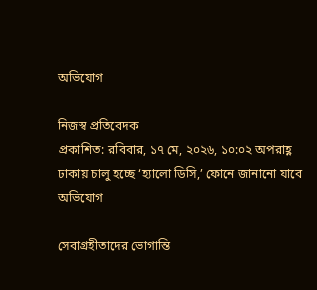অভিযোগ

নিজস্ব প্রতিবেদক
প্রকাশিত: রবিবার, ১৭ মে, ২০২৬, ১০:০২ অপরাহ্ণ
ঢাকায় চালু হচ্ছে ‘হ্যালো ডিসি,’ ফোনে জানানো যাবে অভিযোগ

সেবাগ্রহীতাদের ভোগান্তি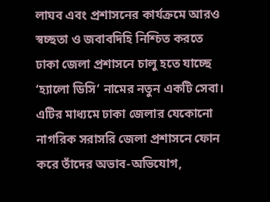লাঘব এবং প্রশাসনের কার্যক্রমে আরও স্বচ্ছতা ও জবাবদিহি নিশ্চিত করতে ঢাকা জেলা প্রশাসনে চালু হতে যাচ্ছে ‘হ্যালো ডিসি’ নামের নতুন একটি সেবা। এটির মাধ্যমে ঢাকা জেলার যেকোনো নাগরিক সরাসরি জেলা প্রশাসনে ফোন করে তাঁদের অভাব-অভিযোগ,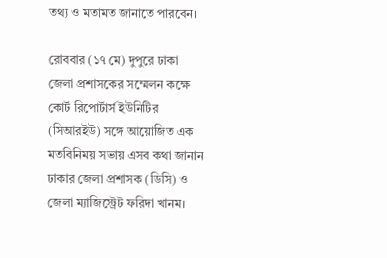তথ্য ও মতামত জানাতে পারবেন।

রোববার (১৭ মে) দুপুরে ঢাকা জেলা প্রশাসকের সম্মেলন কক্ষে কোর্ট রিপোর্টার্স ইউনিটির (সিআরইউ) সঙ্গে আয়োজিত এক মতবিনিময় সভায় এসব কথা জানান ঢাকার জেলা প্রশাসক (ডিসি) ও জেলা ম্যাজিস্ট্রেট ফরিদা খানম।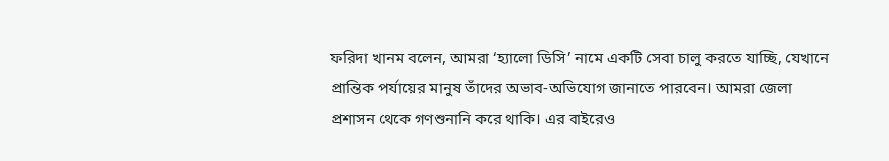ফরিদা খানম বলেন, আমরা ‘হ্যালো ডিসি’ নামে একটি সেবা চালু করতে যাচ্ছি, যেখানে প্রান্তিক পর্যায়ের মানুষ তাঁদের অভাব-অভিযোগ জানাতে পারবেন। আমরা জেলা প্রশাসন থেকে গণশুনানি করে থাকি। এর বাইরেও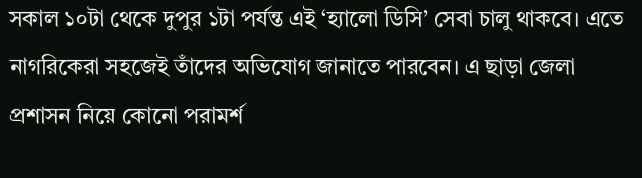সকাল ১০টা থেকে দুপুর ১টা পর্যন্ত এই ‘হ্যালো ডিসি’ সেবা চালু থাকবে। এতে নাগরিকেরা সহজেই তাঁদের অভিযোগ জানাতে পারবেন। এ ছাড়া জেলা প্রশাসন নিয়ে কোনো পরামর্শ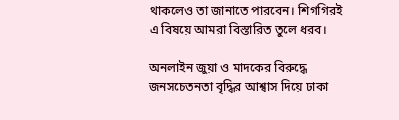থাকলেও তা জানাতে পারবেন। শিগগিরই এ বিষয়ে আমরা বিস্তারিত তুলে ধরব।

অনলাইন জুয়া ও মাদকের বিরুদ্ধে জনসচেতনতা বৃদ্ধির আশ্বাস দিয়ে ঢাকা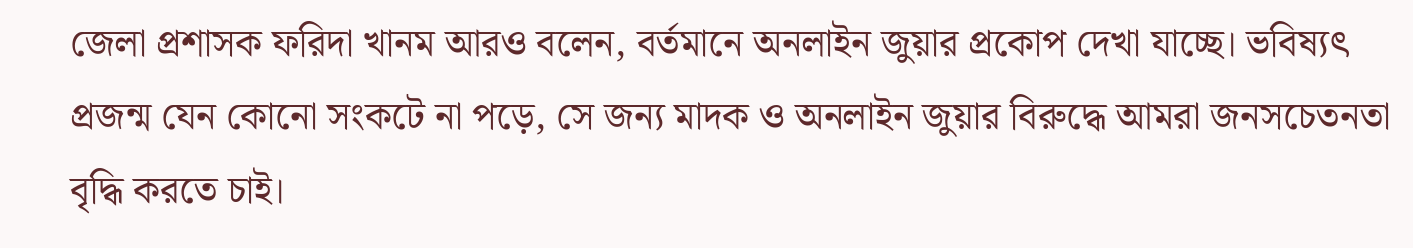জেলা প্রশাসক ফরিদা খানম আরও বলেন, বর্তমানে অনলাইন জুয়ার প্রকোপ দেখা যাচ্ছে। ভবিষ্যৎ প্রজন্ম যেন কোনো সংকটে না পড়ে, সে জন্য মাদক ও অনলাইন জুয়ার বিরুদ্ধে আমরা জনসচেতনতা বৃদ্ধি করতে চাই।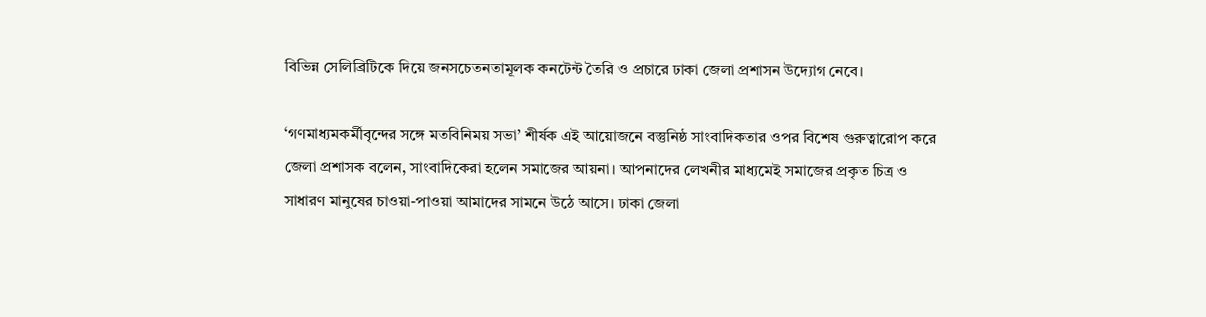বিভিন্ন সেলিব্রিটিকে দিয়ে জনসচেতনতামূলক কনটেন্ট তৈরি ও প্রচারে ঢাকা জেলা প্রশাসন উদ্যোগ নেবে।

‘গণমাধ্যমকর্মীবৃন্দের সঙ্গে মতবিনিময় সভা’ শীর্ষক এই আয়োজনে বস্তুনিষ্ঠ সাংবাদিকতার ওপর বিশেষ গুরুত্বারোপ করে জেলা প্রশাসক বলেন, সাংবাদিকেরা হলেন সমাজের আয়না। আপনাদের লেখনীর মাধ্যমেই সমাজের প্রকৃত চিত্র ও সাধারণ মানুষের চাওয়া-পাওয়া আমাদের সামনে উঠে আসে। ঢাকা জেলা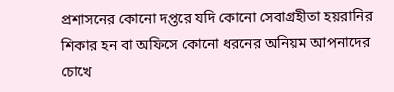প্রশাসনের কোনো দপ্তরে যদি কোনো সেবাগ্রহীতা হয়রানির শিকার হন বা অফিসে কোনো ধরনের অনিয়ম আপনাদের চোখে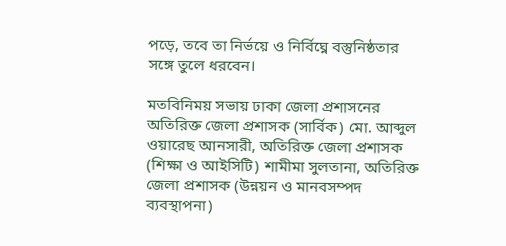পড়ে, তবে তা নির্ভয়ে ও নির্বিঘ্নে বস্তুনিষ্ঠতার সঙ্গে তুলে ধরবেন।

মতবিনিময় সভায় ঢাকা জেলা প্রশাসনের অতিরিক্ত জেলা প্রশাসক (সার্বিক) মো. আব্দুল ওয়ারেছ আনসারী, অতিরিক্ত জেলা প্রশাসক (শিক্ষা ও আইসিটি) শামীমা সুলতানা, অতিরিক্ত জেলা প্রশাসক (উন্নয়ন ও মানবসম্পদ ব্যবস্থাপনা)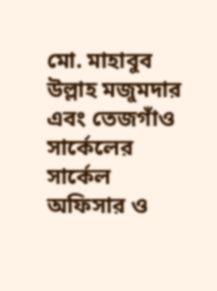মো. মাহাবুব উল্লাহ মজুমদার এবং তেজগাঁও সার্কেলের সার্কেল অফিসার ও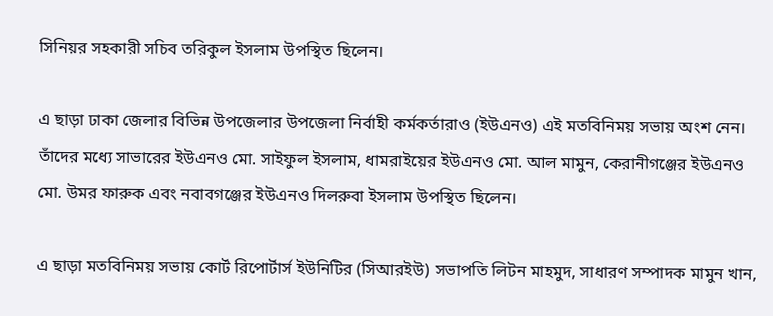সিনিয়র সহকারী সচিব তরিকুল ইসলাম উপস্থিত ছিলেন।

এ ছাড়া ঢাকা জেলার বিভিন্ন উপজেলার উপজেলা নির্বাহী কর্মকর্তারাও (ইউএনও) এই মতবিনিময় সভায় অংশ নেন। তাঁদের মধ্যে সাভারের ইউএনও মো. সাইফুল ইসলাম, ধামরাইয়ের ইউএনও মো. আল মামুন, কেরানীগঞ্জের ইউএনও মো. উমর ফারুক এবং নবাবগঞ্জের ইউএনও দিলরুবা ইসলাম উপস্থিত ছিলেন।

এ ছাড়া মতবিনিময় সভায় কোর্ট রিপোর্টার্স ইউনিটির (সিআরইউ) সভাপতি লিটন মাহমুদ, সাধারণ সম্পাদক মামুন খান,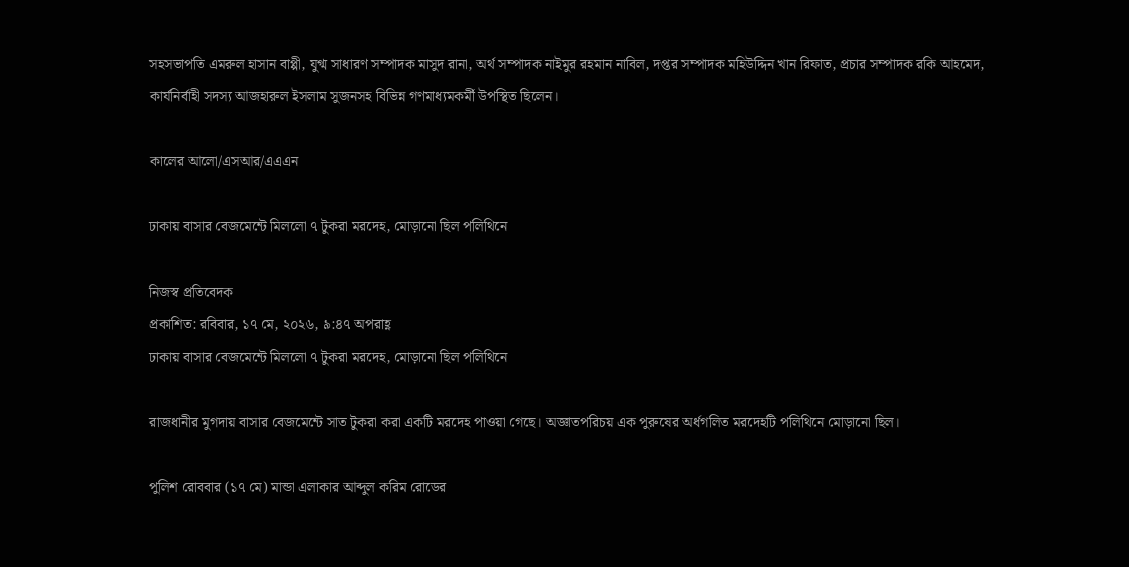সহসভাপতি এমরুল হাসান বাপ্পী, যুগ্ম সাধারণ সম্পাদক মাসুদ রানা, অর্থ সম্পাদক নাইমুর রহমান নাবিল, দপ্তর সম্পাদক মহিউদ্দিন খান রিফাত, প্রচার সম্পাদক রকি আহমেদ, কার্যনির্বাহী সদস্য আজহারুল ইসলাম সুজনসহ বিভিন্ন গণমাধ্যমকর্মী উপস্থিত ছিলেন।

কালের আলো/এসআর/এএএন

ঢাকায় বাসার বেজমেন্টে মিললো ৭ টুকরা মরদেহ, মোড়ানো ছিল পলিথিনে

নিজস্ব প্রতিবেদক
প্রকাশিত: রবিবার, ১৭ মে, ২০২৬, ৯:৪৭ অপরাহ্ণ
ঢাকায় বাসার বেজমেন্টে মিললো ৭ টুকরা মরদেহ, মোড়ানো ছিল পলিথিনে

রাজধানীর মুগদায় বাসার বেজমেন্টে সাত টুকরা করা একটি মরদেহ পাওয়া গেছে। অজ্ঞাতপরিচয় এক পুরুষের অর্ধগলিত মরদেহটি পলিথিনে মোড়ানো ছিল।

পুলিশ রোববার (১৭ মে) মান্ডা এলাকার আব্দুল করিম রোডের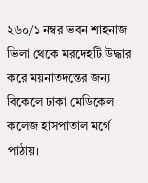২৬০/১ নম্বর ভবন শাহনাজ ভিলা থেকে মরদেহটি উদ্ধার করে ময়নাতদন্তের জন্য বিকেলে ঢাকা মেডিকেল কলেজ হাসপাতাল মর্গে পাঠায়।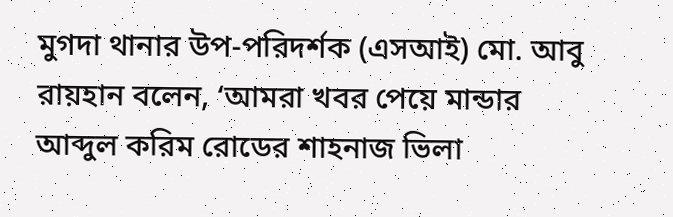মুগদা থানার উপ-পরিদর্শক (এসআই) মো. আবু রায়হান বলেন, ‘আমরা খবর পেয়ে মান্ডার আব্দুল করিম রোডের শাহনাজ ভিলা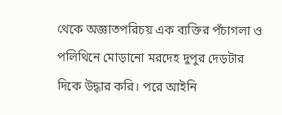থেকে অজ্ঞাতপরিচয় এক ব্যক্তির পঁচাগলা ও পলিথিনে মোড়ানো মরদেহ দুপুর দেড়টার দিকে উদ্ধার করি। পরে আইনি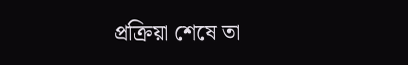প্রক্রিয়া শেষে তা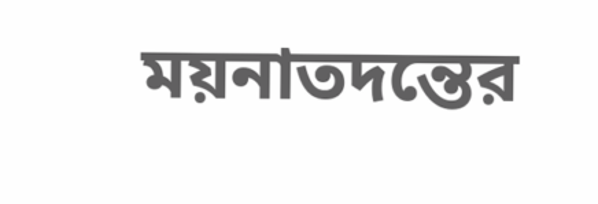ময়নাতদন্তের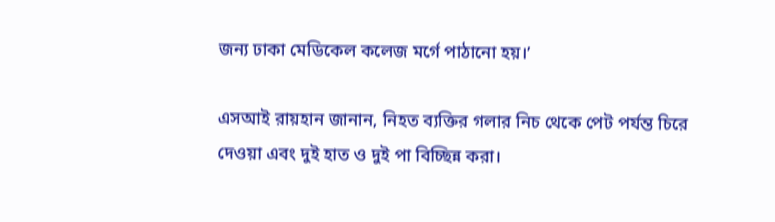জন্য ঢাকা মেডিকেল কলেজ মর্গে পাঠানো হয়।’

এসআই রায়হান জানান, নিহত ব্যক্তির গলার নিচ থেকে পেট পর্যন্ত চিরে দেওয়া এবং দুই হাত ও দুই পা বিচ্ছিন্ন করা।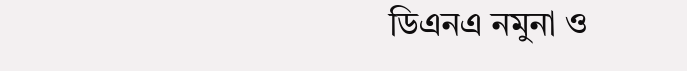ডিএনএ নমুনা ও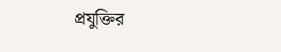প্রযুক্তির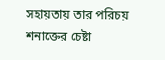সহায়তায় তার পরিচয় শনাক্তের চেষ্টা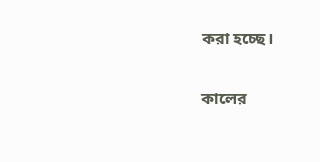করা হচ্ছে।

কালের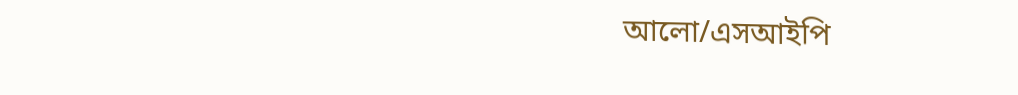আলো/এসআইপি